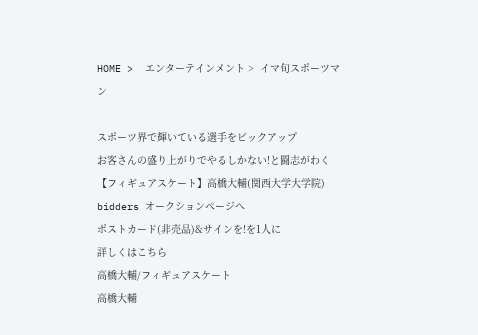HOME >  エンターテインメント >  イマ旬スポーツマン

スポーツ界で輝いている選手をピックアップ
お客さんの盛り上がりでやるしかない!と闘志がわく
【フィギュアスケート】高橋大輔(関西大学大学院)
bidders オークションページへ
ポストカード(非売品)&サインを!を1人に
詳しくはこちら
高橋大輔/フィギュアスケート
高橋大輔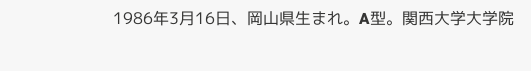1986年3月16日、岡山県生まれ。A型。関西大学大学院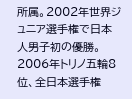所属。2002年世界ジュニア選手権で日本人男子初の優勝。2006年トリノ五輪8位、全日本選手権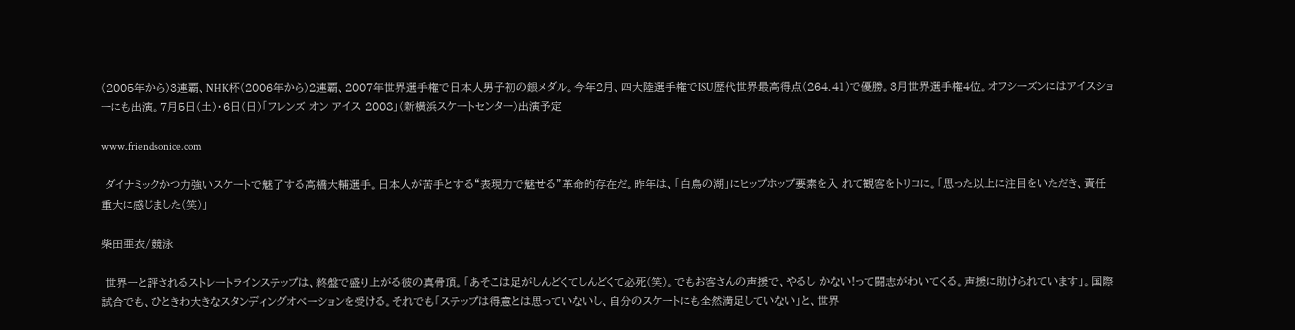(2005年から)3連覇、NHK杯(2006年から)2連覇、2007年世界選手権で日本人男子初の銀メダル。今年2月、四大陸選手権でISU歴代世界最高得点(264.41)で優勝。3月世界選手権4位。オフシーズンにはアイスショーにも出演。7月5日(土)・6日(日)「フレンズ オン アイス 2008」(新横浜スケートセンター)出演予定

www.friendsonice.com

 ダイナミックかつ力強いスケートで魅了する高橋大輔選手。日本人が苦手とする“表現力で魅せる”革命的存在だ。昨年は、「白鳥の湖」にヒップホップ要素を入 れて観客をトリコに。「思った以上に注目をいただき、責任重大に感じました(笑)」

柴田亜衣/競泳

 世界一と評されるストレートラインステップは、終盤で盛り上がる彼の真骨頂。「あそこは足がしんどくてしんどくて必死(笑)。でもお客さんの声援で、やるし かない!って闘志がわいてくる。声援に助けられています」。国際試合でも、ひときわ大きなスタンディングオベーションを受ける。それでも「ステップは得意とは思っていないし、自分のスケートにも全然満足していない」と、世界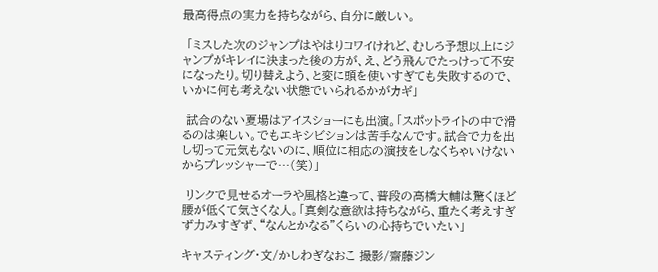最高得点の実力を持ちながら、自分に厳しい。

 「ミスした次のジャンプはやはりコワイけれど、むしろ予想以上にジャンプがキレイに決まった後の方が、え、どう飛んでたっけって不安になったり。切り替えよう、と変に頭を使いすぎても失敗するので、いかに何も考えない状態でいられるかがカギ」

 試合のない夏場はアイスショーにも出演。「スポットライトの中で滑るのは楽しい。でもエキシビションは苦手なんです。試合で力を出し切って元気もないのに、順位に相応の演技をしなくちゃいけないからプレッシャーで…(笑)」

 リンクで見せるオーラや風格と違って、普段の高橋大輔は驚くほど腰が低くて気さくな人。「真剣な意欲は持ちながら、重たく考えすぎず力みすぎず、“なんとかなる”くらいの心持ちでいたい」

キャスティング・文/かしわぎなおこ 撮影/齋藤ジン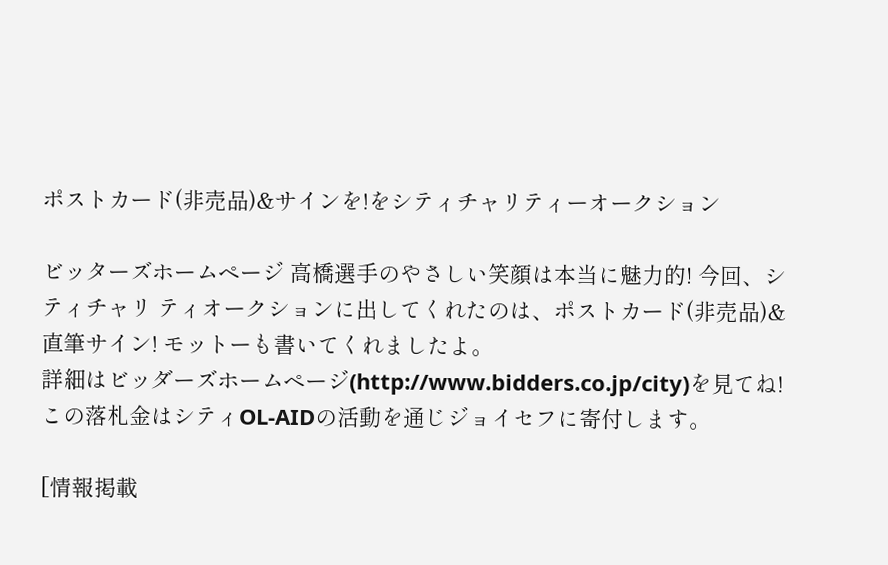ポストカード(非売品)&サインを!をシティチャリティーオークション

ビッターズホームページ 高橋選手のやさしい笑顔は本当に魅力的! 今回、シティチャリ ティオークションに出してくれたのは、ポストカード(非売品)&直筆サイン! モットーも書いてくれましたよ。
詳細はビッダーズホームページ(http://www.bidders.co.jp/city)を見てね! この落札金はシティOL-AIDの活動を通じジョイセフに寄付します。

[情報掲載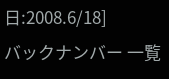日:2008.6/18]
バックナンバー 一覧